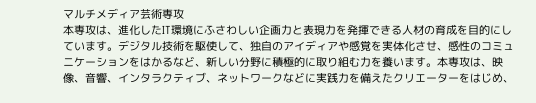マルチメディア芸術専攻
本専攻は、進化したIT環境にふさわしい企画力と表現力を発揮できる人材の育成を目的にしています。デジタル技術を駆使して、独自のアイディアや感覚を実体化させ、感性のコミュニケーションをはかるなど、新しい分野に積極的に取り組む力を養います。本専攻は、映像、音響、インタラクティブ、ネットワークなどに実践力を備えたクリエーターをはじめ、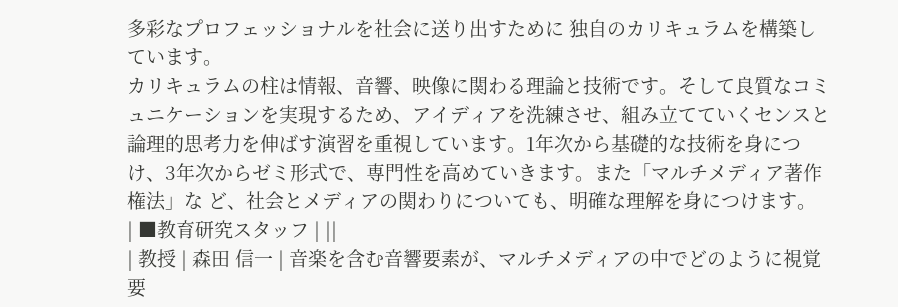多彩なプロフェッショナルを社会に送り出すために 独自のカリキュラムを構築しています。
カリキュラムの柱は情報、音響、映像に関わる理論と技術です。そして良質なコミュニケーションを実現するため、アイディアを洗練させ、組み立てていくセンスと論理的思考力を伸ばす演習を重視しています。1年次から基礎的な技術を身につけ、3年次からゼミ形式で、専門性を高めていきます。また「マルチメディア著作権法」な ど、社会とメディアの関わりについても、明確な理解を身につけます。
| ■教育研究スタッフ | ||
| 教授 | 森田 信一 | 音楽を含む音響要素が、マルチメディアの中でどのように視覚要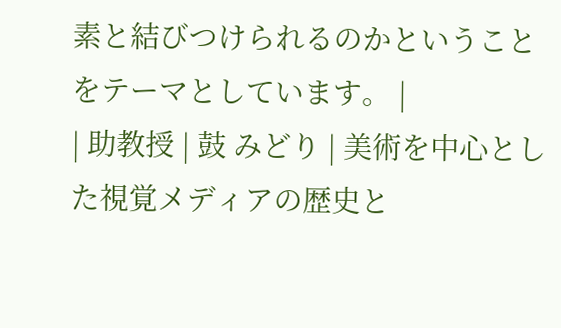素と結びつけられるのかということをテーマとしています。 |
| 助教授 | 鼓 みどり | 美術を中心とした視覚メディアの歴史と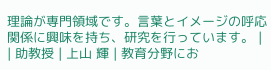理論が専門領域です。言葉とイメージの呼応関係に興味を持ち、研究を行っています。 |
| 助教授 | 上山 輝 | 教育分野にお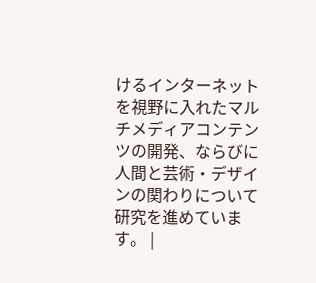けるインターネットを視野に入れたマルチメディアコンテンツの開発、ならびに人間と芸術・デザインの関わりについて研究を進めています。 |